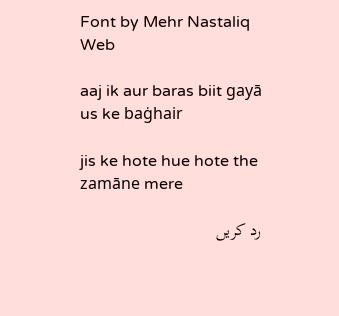Font by Mehr Nastaliq Web

aaj ik aur baras biit gayā us ke baġhair

jis ke hote hue hote the zamāne mere

رد کریں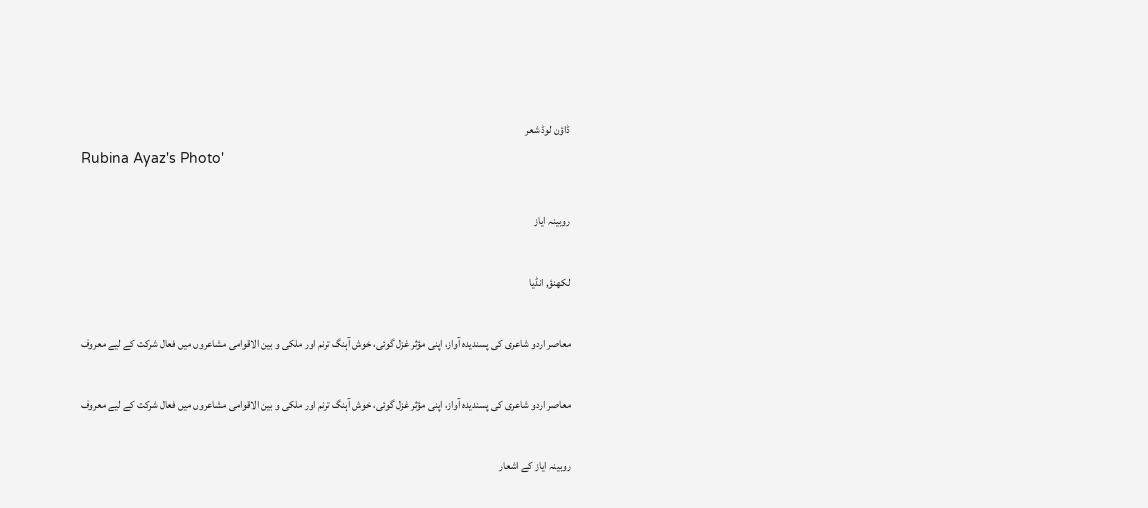ڈاؤن لوڈ شعر
Rubina Ayaz's Photo'

روبینہ ایاز

لکھنؤ, انڈیا

معاصر اردو شاعری کی پسندیدہ آواز، اپنی مؤثر غزل گوئی، خوش آہنگ ترنم اور ملکی و بین الاقوامی مشاعروں میں فعال شرکت کے لیے معروف

معاصر اردو شاعری کی پسندیدہ آواز، اپنی مؤثر غزل گوئی، خوش آہنگ ترنم اور ملکی و بین الاقوامی مشاعروں میں فعال شرکت کے لیے معروف

روبینہ ایاز کے اشعار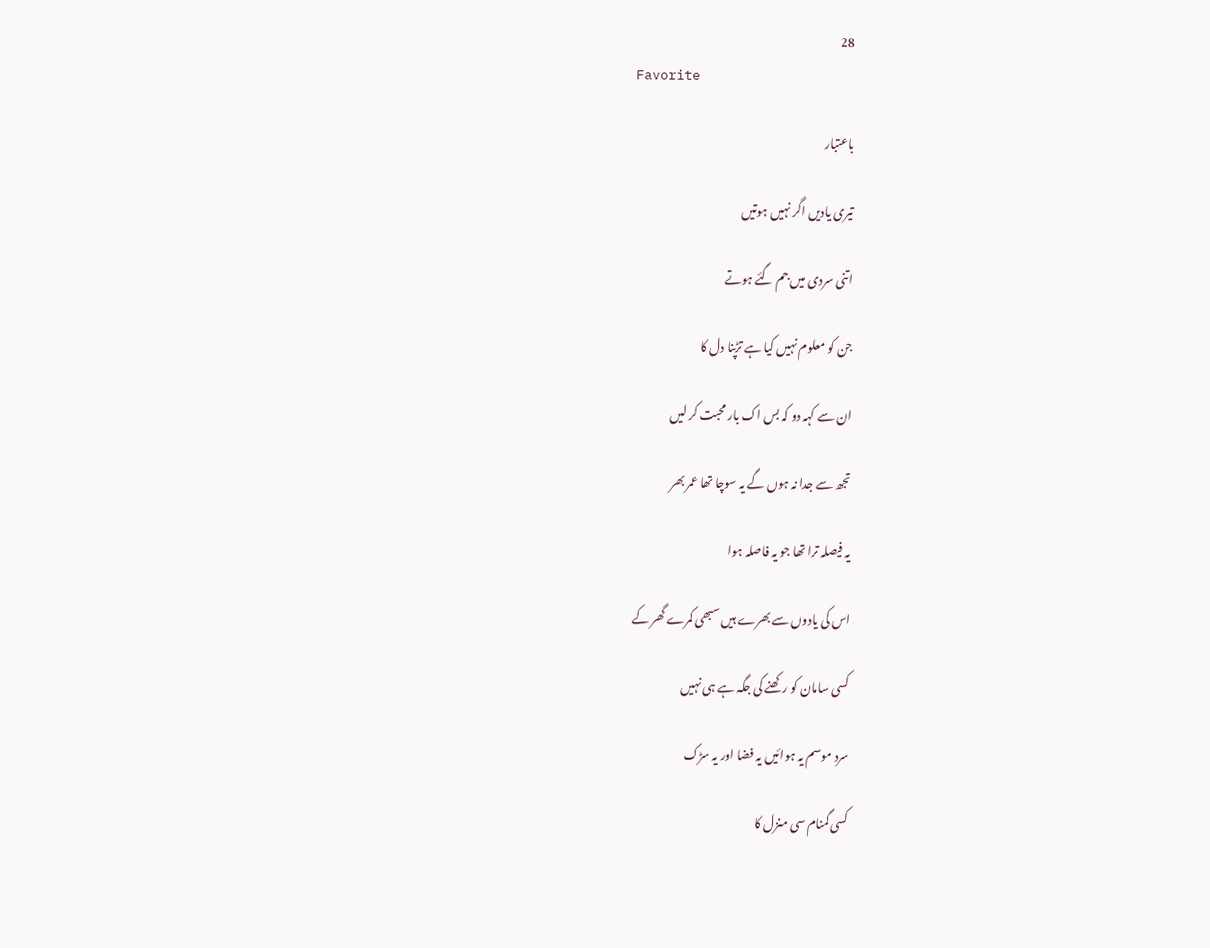28
Favorite

باعتبار

تیری یادیں اگر نہیں ہوتیں

اتنی سردی میں جم گئے ہوتے

جن کو معلوم نہیں کیا ہے تڑپنا دل کا

ان سے کہہ دو کہ بس اک بار محبت کر لیں

تجھ سے جدا نہ ہوں گے یہ سوچا تھا عمر بھر

یہ فیصلہ ترا تھا جو یہ فاصلہ ہوا

اس کی یادوں سے بھرے ہیں سبھی کمرے گھر کے

کسی سامان کو رکھنے کی جگہ ہے ہی نہیں

سرد موسم یہ ہوائیں یہ فضا اور یہ سڑک

کسی گمنام سی منزل کا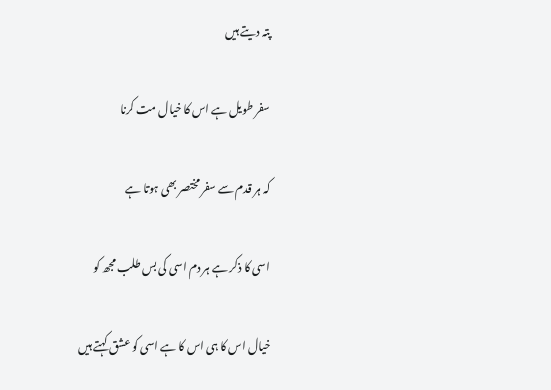پتہ دیتے ہیں

سفر طویل ہے اس کا خیال مت کرنا

کہ ہر قدم سے سفر مختصر بھی ہوتا ہے

اسی کا ذکر ہے ہر دم اسی کی بس طلب مجھ کو

خیال اس کا ہی اس کا ہے اسی کو عشق کہتے ہیں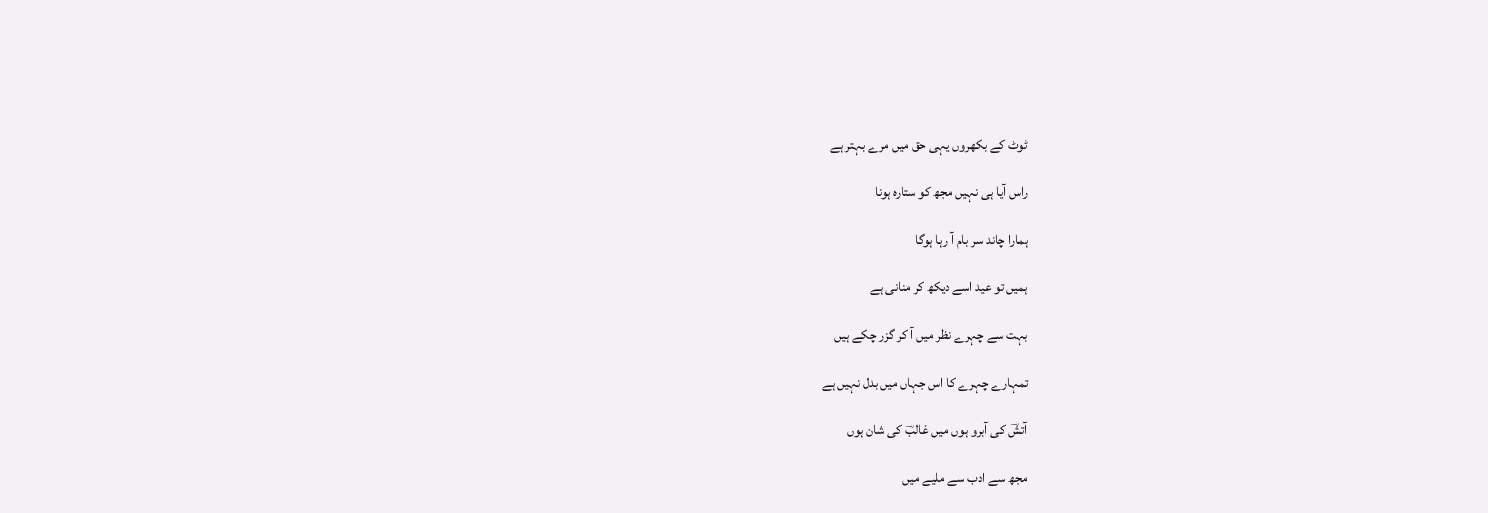ٹوٹ کے بکھروں یہی حق میں مرے بہتر ہے

راس آیا ہی نہیں مجھ کو ستارہ ہونا

ہمارا چاند سر بام آ رہا ہوگا

ہمیں تو عید اسے دیکھ کر منانی ہے

بہت سے چہرے نظر میں آ کر گزر چکے ہیں

تمہارے چہرے کا اس جہاں میں بدل نہیں ہے

آتشؔ کی آبرو ہوں میں غالبؔ کی شان ہوں

مجھ سے ادب سے ملیے میں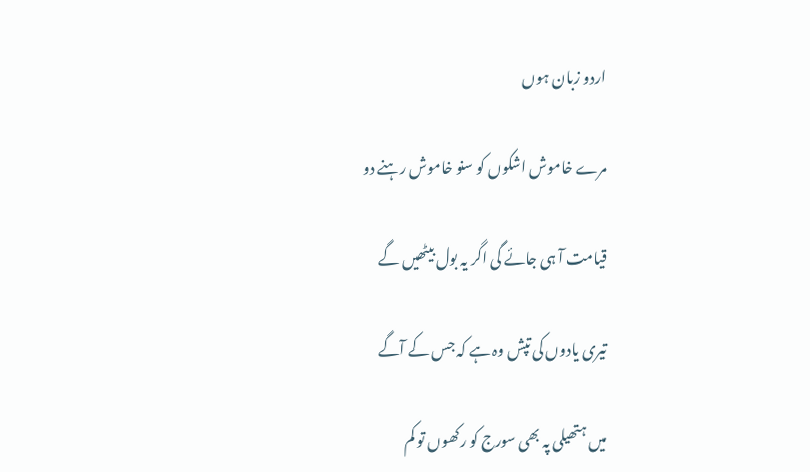اردو زبان ہوں

مرے خاموش اشکوں کو سنو خاموش رہنے دو

قیامت آ ہی جائے گی اگر یہ بول بیٹھیں گے

تیری یادوں کی تپش وہ ہے کہ جس کے آگے

میں ہتھیلی پہ بھی سورج کو رکھوں تو کم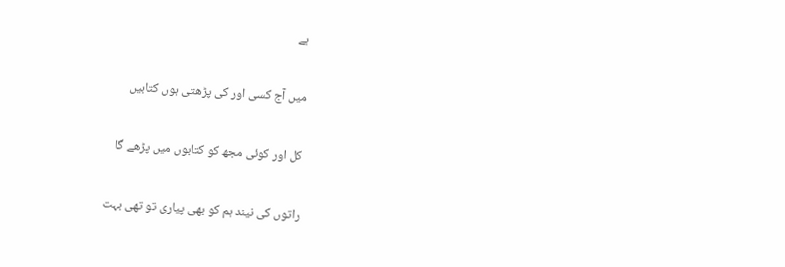ہے

میں آج کسی اور کی پڑھتی ہوں کتابیں

کل اور کوئی مجھ کو کتابوں میں پڑھے گا

راتوں کی نیند ہم کو بھی پیاری تو تھی بہت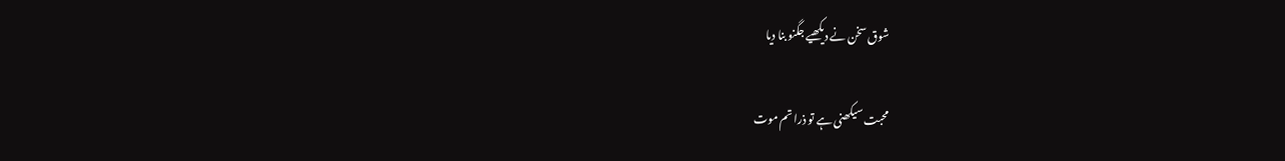شوق سخن نے دیکھیے جگنو بنا دیا

محبت سیکھنی ہے تو ذرا تم موت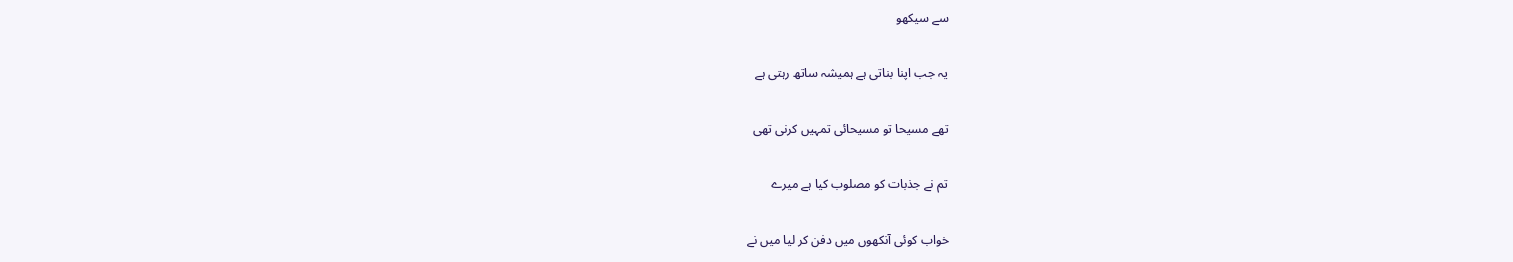سے سیکھو

یہ جب اپنا بناتی ہے ہمیشہ ساتھ رہتی ہے

تھے مسیحا تو مسیحائی تمہیں کرنی تھی

تم نے جذبات کو مصلوب کیا ہے میرے

خواب کوئی آنکھوں میں دفن کر لیا میں نے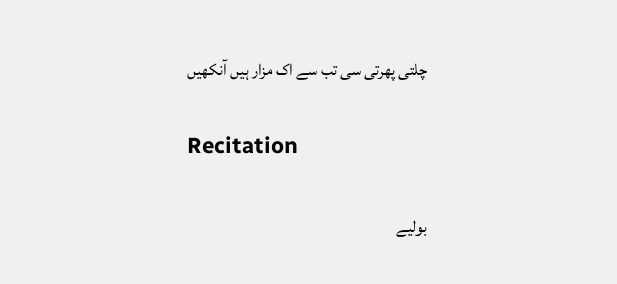چلتی پھرتی سی تب سے اک مزار ہیں آنکھیں

Recitation

بولیے